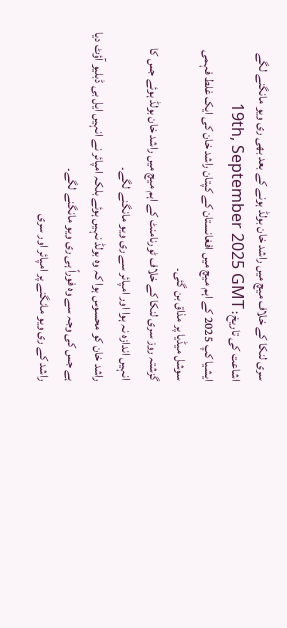سری لنکا کے خلاف میچ میں راشد خان بولڈ ہونے کے بعد بھی ری ویو مانگنے لگے
اشاعت کی تاریخ: 19th, September 2025 GMT
ایشیا کپ 2025 کے اہم میچ میں افغانستان کے کپتان راشد خان کی ایک غلط فہمی سوشل میڈیا پر مذاق بن گئی۔
گزشتہ روز سری لنکا کے خلاف ٹورنامنٹ کے اہم میچ میں راشد خان بولڈ ہوئے جس کا انہیں اندازہ نہ ہوا اور امپائر سے ری ویو مانگنے لگے۔
راشد خان کو محسوس ہوا کہ وہ بولڈ نہیں ہوئے بلکہ امپائر نے انہیں ایل بی ڈبلیو آؤٹ دیا ہے جس کی وجہ سے وہ فوراً ہی ری ویو مانگنے لگے۔
راشد کے ری ویو مانگنے پر امپائر اور سری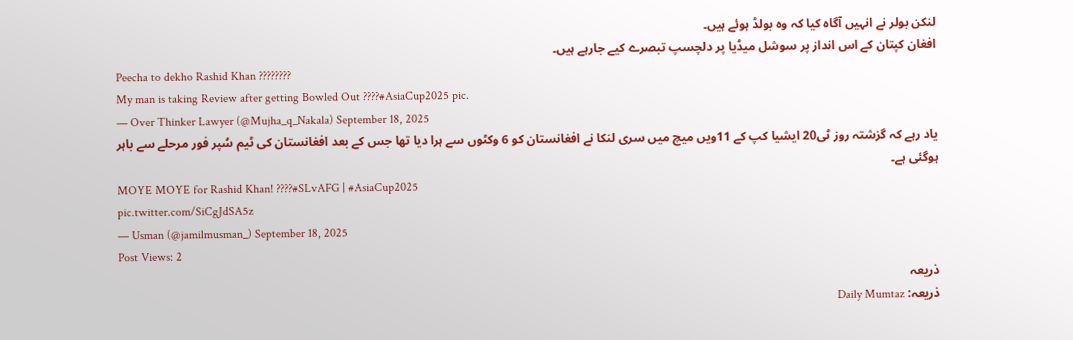لنکن بولر نے انہیں آگاہ کیا کہ وہ بولڈ ہوئے ہیں۔
افغان کپتان کے اس انداز پر سوشل میڈیا پر دلچسپ تبصرے کیے جارہے ہیں۔
Peecha to dekho Rashid Khan ????????
My man is taking Review after getting Bowled Out ????#AsiaCup2025 pic.
— Over Thinker Lawyer (@Mujha_q_Nakala) September 18, 2025
یاد رہے کہ گزشتہ روز ٹی20 ایشیا کپ کے 11ویں میچ میں سری لنکا نے افغانستان کو 6 وکٹوں سے ہرا دیا تھا جس کے بعد افغانستان کی ٹیم سُپر فور مرحلے سے باہر ہوگئی ہے۔
MOYE MOYE for Rashid Khan! ????#SLvAFG | #AsiaCup2025
pic.twitter.com/SiCgJdSA5z
— Usman (@jamilmusman_) September 18, 2025
Post Views: 2
ذریعہ
ذریعہ: Daily Mumtaz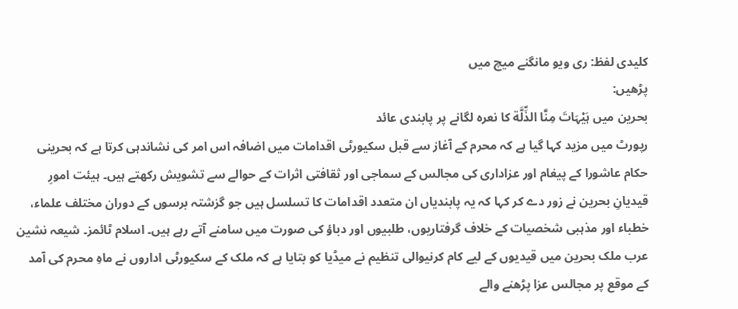کلیدی لفظ: ری ویو مانگنے میچ میں
پڑھیں:
بحرین میں ہَیْہَاتَ مِنَّا الذِّلَّة کا نعرہ لگانے پر پابندی عائد
رپورٹ میں مزید کہا گیا ہے کہ محرم کے آغاز سے قبل سکیورٹی اقدامات میں اضافہ اس امر کی نشاندہی کرتا ہے کہ بحرینی حکام عاشورا کے پیغام اور عزاداری کی مجالس کے سماجی اور ثقافتی اثرات کے حوالے سے تشویش رکھتے ہیں۔ ہیئت امورِ قیدیانِ بحرین نے زور دے کر کہا کہ یہ پابندیاں ان متعدد اقدامات کا تسلسل ہیں جو گزشتہ برسوں کے دوران مختلف علماء، خطباء اور مذہبی شخصیات کے خلاف گرفتاریوں، طلبیوں اور دباؤ کی صورت میں سامنے آتے رہے ہیں۔ اسلام ٹائمز۔ شیعہ نشین عرب ملک بحرین میں قیدیوں کے لیے کام کرنیوالی تنظیم نے میڈیا کو بتایا ہے کہ ملک کے سکیورٹی اداروں نے ماہِ محرم کی آمد کے موقع پر مجالس عزا پڑھنے والے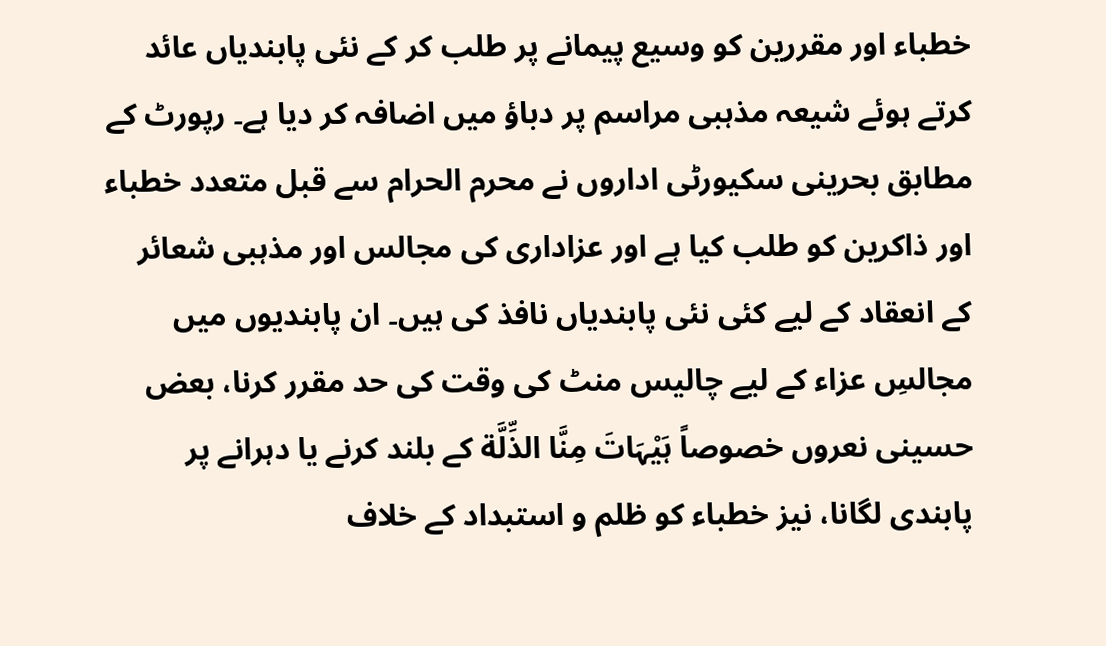خطباء اور مقررین کو وسیع پیمانے پر طلب کر کے نئی پابندیاں عائد کرتے ہوئے شیعہ مذہبی مراسم پر دباؤ میں اضافہ کر دیا ہے۔ رپورٹ کے مطابق بحرینی سکیورٹی اداروں نے محرم الحرام سے قبل متعدد خطباء اور ذاکرین کو طلب کیا ہے اور عزاداری کی مجالس اور مذہبی شعائر کے انعقاد کے لیے کئی نئی پابندیاں نافذ کی ہیں۔ ان پابندیوں میں مجالسِ عزاء کے لیے چالیس منٹ کی وقت کی حد مقرر کرنا، بعض حسینی نعروں خصوصاً ہَیْہَاتَ مِنَّا الذِّلَّة کے بلند کرنے یا دہرانے پر پابندی لگانا، نیز خطباء کو ظلم و استبداد کے خلاف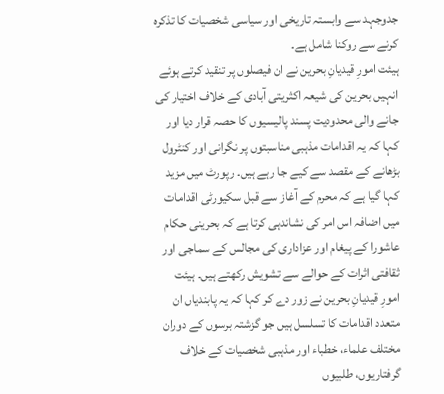جدوجہد سے وابستہ تاریخی اور سیاسی شخصیات کا تذکرہ کرنے سے روکنا شامل ہے۔
ہیئت امورِ قیدیانِ بحرین نے ان فیصلوں پر تنقید کرتے ہوئے انہیں بحرین کی شیعہ اکثریتی آبادی کے خلاف اختیار کی جانے والی محدودیت پسند پالیسیوں کا حصہ قرار دیا اور کہا کہ یہ اقدامات مذہبی مناسبتوں پر نگرانی اور کنٹرول بڑھانے کے مقصد سے کیے جا رہے ہیں۔ رپورٹ میں مزید کہا گیا ہے کہ محرم کے آغاز سے قبل سکیورٹی اقدامات میں اضافہ اس امر کی نشاندہی کرتا ہے کہ بحرینی حکام عاشورا کے پیغام اور عزاداری کی مجالس کے سماجی اور ثقافتی اثرات کے حوالے سے تشویش رکھتے ہیں۔ ہیئت امورِ قیدیانِ بحرین نے زور دے کر کہا کہ یہ پابندیاں ان متعدد اقدامات کا تسلسل ہیں جو گزشتہ برسوں کے دوران مختلف علماء، خطباء اور مذہبی شخصیات کے خلاف گرفتاریوں، طلبیوں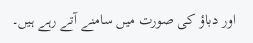اور دباؤ کی صورت میں سامنے آتے رہے ہیں۔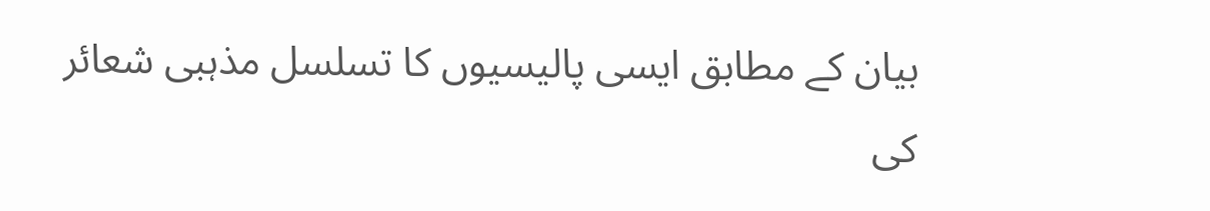بیان کے مطابق ایسی پالیسیوں کا تسلسل مذہبی شعائر کی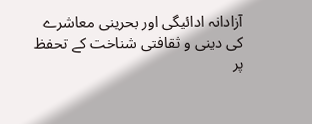آزادانہ ادائیگی اور بحرینی معاشرے کی دینی و ثقافتی شناخت کے تحفظ پر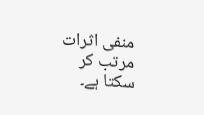منفی اثرات مرتب کر سکتا ہے۔